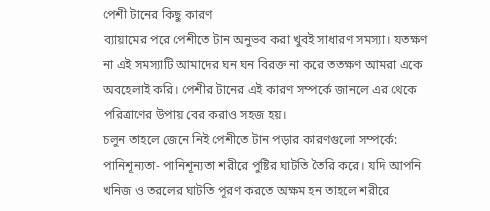পেশী টানের কিছু কারণ
ব্যায়ামের পরে পেশীতে টান অনুভব করা খুবই সাধারণ সমস্যা। যতক্ষণ না এই সমস্যাটি আমাদের ঘন ঘন বিরক্ত না করে ততক্ষণ আমরা একে অবহেলাই করি। পেশীর টানের এই কারণ সম্পর্কে জানলে এর থেকে পরিত্রাণের উপায় বের করাও সহজ হয়।
চলুন তাহলে জেনে নিই পেশীতে টান পড়ার কারণগুলো সম্পর্কে:
পানিশূন্যতা- পানিশূন্যতা শরীরে পুষ্টির ঘাটতি তৈরি করে। যদি আপনি খনিজ ও তরলের ঘাটতি পূরণ করতে অক্ষম হন তাহলে শরীরে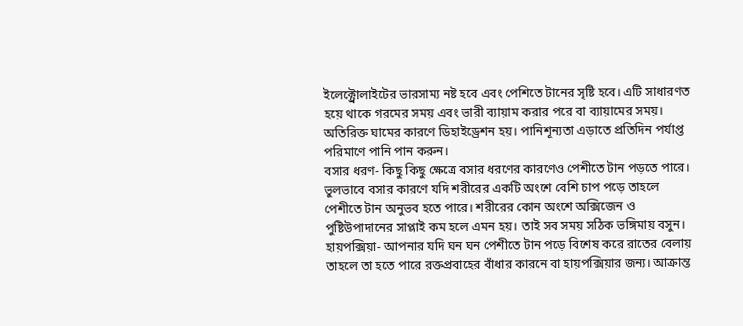ইলেক্ট্রোলাইটের ভারসাম্য নষ্ট হবে এবং পেশিতে টানের সৃষ্টি হবে। এটি সাধারণত হয়ে থাকে গরমের সময় এবং ভারী ব্যায়াম করার পরে বা ব্যায়ামের সময়। অতিরিক্ত ঘামের কারণে ডিহাইড্রেশন হয়। পানিশূন্যতা এড়াতে প্রতিদিন পর্যাপ্ত পরিমাণে পানি পান করুন।
বসার ধরণ- কিছু কিছু ক্ষেত্রে বসার ধরণের কারণেও পেশীতে টান পড়তে পারে। ভুলভাবে বসার কারণে যদি শরীরের একটি অংশে বেশি চাপ পড়ে তাহলে পেশীতে টান অনুভব হতে পারে। শরীরের কোন অংশে অক্সিজেন ও পুষ্টিউপাদানের সাপ্লাই কম হলে এমন হয়। তাই সব সময় সঠিক ভঙ্গিমায় বসুন।
হায়পক্সিয়া- আপনার যদি ঘন ঘন পেশীতে টান পড়ে বিশেষ করে রাতের বেলায় তাহলে তা হতে পারে রক্তপ্রবাহের বাঁধার কারনে বা হায়পক্সিয়ার জন্য। আক্রান্ত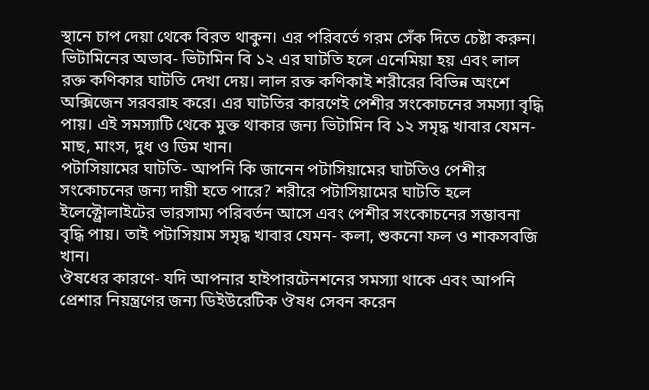স্থানে চাপ দেয়া থেকে বিরত থাকুন। এর পরিবর্তে গরম সেঁক দিতে চেষ্টা করুন।
ভিটামিনের অভাব- ভিটামিন বি ১২ এর ঘাটতি হলে এনেমিয়া হয় এবং লাল রক্ত কণিকার ঘাটতি দেখা দেয়। লাল রক্ত কণিকাই শরীরের বিভিন্ন অংশে অক্সিজেন সরবরাহ করে। এর ঘাটতির কারণেই পেশীর সংকোচনের সমস্যা বৃদ্ধি পায়। এই সমস্যাটি থেকে মুক্ত থাকার জন্য ভিটামিন বি ১২ সমৃদ্ধ খাবার যেমন- মাছ, মাংস, দুধ ও ডিম খান।
পটাসিয়ামের ঘাটতি- আপনি কি জানেন পটাসিয়ামের ঘাটতিও পেশীর সংকোচনের জন্য দায়ী হতে পারে? শরীরে পটাসিয়ামের ঘাটতি হলে ইলেক্ট্রোলাইটের ভারসাম্য পরিবর্তন আসে এবং পেশীর সংকোচনের সম্ভাবনা বৃদ্ধি পায়। তাই পটাসিয়াম সমৃদ্ধ খাবার যেমন- কলা, শুকনো ফল ও শাকসবজি খান।
ঔষধের কারণে- যদি আপনার হাইপারটেনশনের সমস্যা থাকে এবং আপনি প্রেশার নিয়ন্ত্রণের জন্য ডিইউরেটিক ঔষধ সেবন করেন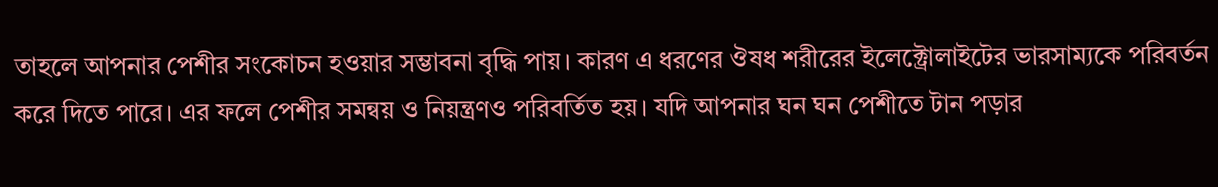তাহলে আপনার পেশীর সংকোচন হওয়ার সম্ভাবনা বৃদ্ধি পায়। কারণ এ ধরণের ঔষধ শরীরের ইলেক্ট্রোলাইটের ভারসাম্যকে পরিবর্তন করে দিতে পারে। এর ফলে পেশীর সমন্বয় ও নিয়ন্ত্রণও পরিবর্তিত হয়। যদি আপনার ঘন ঘন পেশীতে টান পড়ার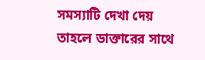সমস্যাটি দেখা দেয় তাহলে ডাক্তারের সাথে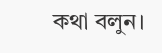কথা বলুন।